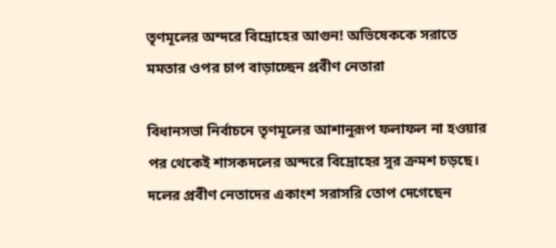তৃণমূলের অন্দরে বিদ্রোহের আগুন! অভিষেককে সরাতে মমতার ওপর চাপ বাড়াচ্ছেন প্রবীণ নেতারা

বিধানসভা নির্বাচনে তৃণমূলের আশানুরূপ ফলাফল না হওয়ার পর থেকেই শাসকদলের অন্দরে বিদ্রোহের সুর ক্রমশ চড়ছে। দলের প্রবীণ নেতাদের একাংশ সরাসরি তোপ দেগেছেন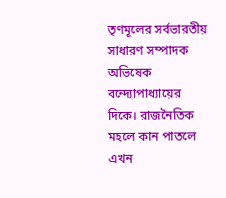তৃণমূলের সর্বভারতীয় সাধারণ সম্পাদক অভিষেক বন্দ্যোপাধ্যায়ের দিকে। রাজনৈতিক মহলে কান পাতলে এখন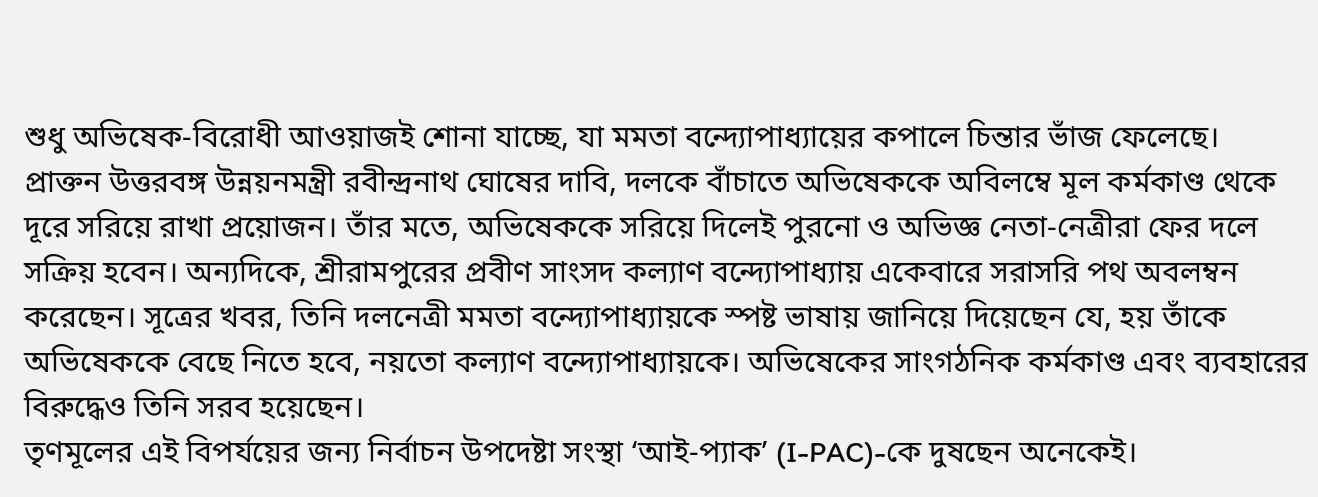শুধু অভিষেক-বিরোধী আওয়াজই শোনা যাচ্ছে, যা মমতা বন্দ্যোপাধ্যায়ের কপালে চিন্তার ভাঁজ ফেলেছে।
প্রাক্তন উত্তরবঙ্গ উন্নয়নমন্ত্রী রবীন্দ্রনাথ ঘোষের দাবি, দলকে বাঁচাতে অভিষেককে অবিলম্বে মূল কর্মকাণ্ড থেকে দূরে সরিয়ে রাখা প্রয়োজন। তাঁর মতে, অভিষেককে সরিয়ে দিলেই পুরনো ও অভিজ্ঞ নেতা-নেত্রীরা ফের দলে সক্রিয় হবেন। অন্যদিকে, শ্রীরামপুরের প্রবীণ সাংসদ কল্যাণ বন্দ্যোপাধ্যায় একেবারে সরাসরি পথ অবলম্বন করেছেন। সূত্রের খবর, তিনি দলনেত্রী মমতা বন্দ্যোপাধ্যায়কে স্পষ্ট ভাষায় জানিয়ে দিয়েছেন যে, হয় তাঁকে অভিষেককে বেছে নিতে হবে, নয়তো কল্যাণ বন্দ্যোপাধ্যায়কে। অভিষেকের সাংগঠনিক কর্মকাণ্ড এবং ব্যবহারের বিরুদ্ধেও তিনি সরব হয়েছেন।
তৃণমূলের এই বিপর্যয়ের জন্য নির্বাচন উপদেষ্টা সংস্থা ‘আই-প্যাক’ (I-PAC)-কে দুষছেন অনেকেই।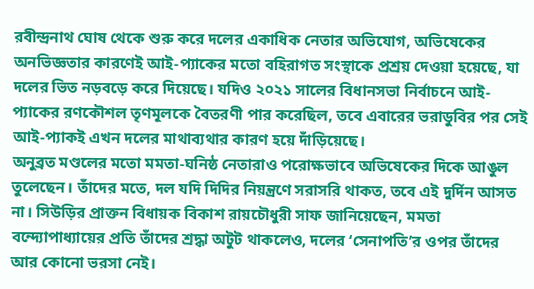রবীন্দ্রনাথ ঘোষ থেকে শুরু করে দলের একাধিক নেতার অভিযোগ, অভিষেকের অনভিজ্ঞতার কারণেই আই-প্যাকের মতো বহিরাগত সংস্থাকে প্রশ্রয় দেওয়া হয়েছে, যা দলের ভিত নড়বড়ে করে দিয়েছে। যদিও ২০২১ সালের বিধানসভা নির্বাচনে আই-প্যাকের রণকৌশল তৃণমূলকে বৈতরণী পার করেছিল, তবে এবারের ভরাডুবির পর সেই আই-প্যাকই এখন দলের মাথাব্যথার কারণ হয়ে দাঁড়িয়েছে।
অনুব্রত মণ্ডলের মতো মমতা-ঘনিষ্ঠ নেতারাও পরোক্ষভাবে অভিষেকের দিকে আঙুল তুলেছেন। তাঁদের মতে, দল যদি দিদির নিয়ন্ত্রণে সরাসরি থাকত, তবে এই দুর্দিন আসত না। সিউড়ির প্রাক্তন বিধায়ক বিকাশ রায়চৌধুরী সাফ জানিয়েছেন, মমতা বন্দ্যোপাধ্যায়ের প্রতি তাঁদের শ্রদ্ধা অটুট থাকলেও, দলের ‘সেনাপতি’র ওপর তাঁদের আর কোনো ভরসা নেই।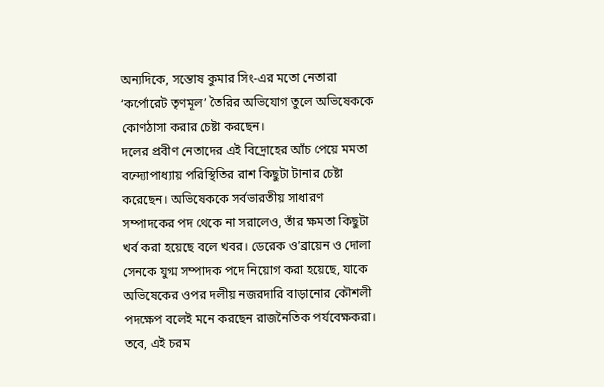অন্যদিকে, সন্তোষ কুমার সিং-এর মতো নেতারা ‘কর্পোরেট তৃণমূল’ তৈরির অভিযোগ তুলে অভিষেককে কোণঠাসা করার চেষ্টা করছেন।
দলের প্রবীণ নেতাদের এই বিদ্রোহের আঁচ পেয়ে মমতা বন্দ্যোপাধ্যায় পরিস্থিতির রাশ কিছুটা টানার চেষ্টা করেছেন। অভিষেককে সর্বভারতীয় সাধারণ সম্পাদকের পদ থেকে না সরালেও, তাঁর ক্ষমতা কিছুটা খর্ব করা হয়েছে বলে খবর। ডেরেক ও’ব্রায়েন ও দোলা সেনকে যুগ্ম সম্পাদক পদে নিয়োগ করা হয়েছে, যাকে অভিষেকের ওপর দলীয় নজরদারি বাড়ানোর কৌশলী পদক্ষেপ বলেই মনে করছেন রাজনৈতিক পর্যবেক্ষকরা। তবে, এই চরম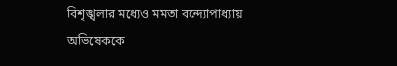বিশৃঙ্খলার মধ্যেও মমতা বন্দ্যোপাধ্যায় অভিষেককে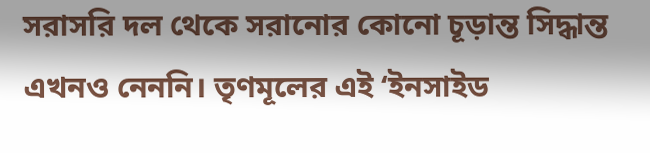সরাসরি দল থেকে সরানোর কোনো চূড়ান্ত সিদ্ধান্ত এখনও নেননি। তৃণমূলের এই ‘ইনসাইড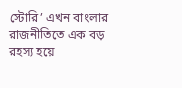স্টোরি’ এখন বাংলার রাজনীতিতে এক বড় রহস্য হয়ে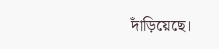দাঁড়িয়েছে।